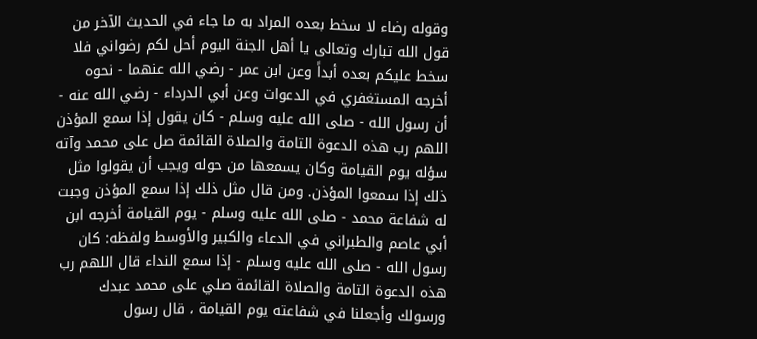وقوله رضاء لا سخط بعده المراد به ما جاء في الحديث الآخر من قول الله تبارك وتعالى يا أهل الجنة اليوم أحل لكم رضواني فلا سخط عليكم بعده أبداً وعن ابن عمر - رضي الله عنهما - نحوه أخرجه المستغفري في الدعوات وعن أبي الدرداء - رضي الله عنه - أن رسول الله - صلى الله عليه وسلم - كان يقول إذا سمع المؤذن اللهم رب هذه الدعوة التامة والصلاة القائمة صل على محمد وآته سؤله يوم القيامة وكان يسمعها من حوله ويجب أن يقولوا مثل ذلك إذا سمعوا المؤذن. ومن قال مثل ذلك إذا سمع المؤذن وجبت له شفاعة محمد - صلى الله عليه وسلم - يوم القيامة أخرجه ابن أبي عاصم والطبراني في الدعاء والكبير والأوسط ولفظه: كان
رسول الله - صلى الله عليه وسلم - إذا سمع النداء قال اللهم رب هذه الدعوة التامة والصلاة القائمة صلي على محمد عبدك ورسولك وأجعلنا في شفاعته يوم القيامة ، قال رسول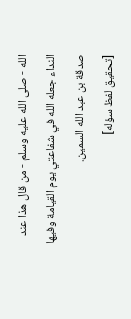الله - صلى الله عليه وسلم - من قال هذا عند النداء جعله الله في شفاعتي يوم القيامة وفيها صدقة بن عبد الله السمين.
[تحقيق لفظ سؤله]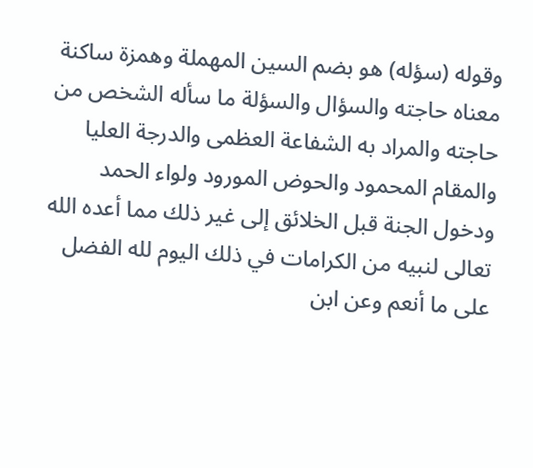وقوله (سؤله) هو بضم السين المهملة وهمزة ساكنة معناه حاجته والسؤال والسؤلة ما سأله الشخص من حاجته والمراد به الشفاعة العظمى والدرجة العليا والمقام المحمود والحوض المورود ولواء الحمد ودخول الجنة قبل الخلائق إلى غير ذلك مما أعده الله تعالى لنبيه من الكرامات في ذلك اليوم لله الفضل على ما أنعم وعن ابن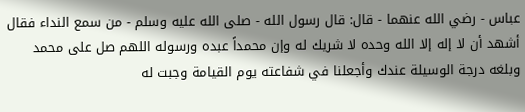عباس - رضي الله عنهما - قال: قال رسول الله - صلى الله عليه وسلم - من سمع النداء فقال أشهد أن لا إله إلا الله وحده لا شريك له وإن محمداً عبده ورسوله اللهم صل على محمد وبلغه درجة الوسيلة عندك وأجعلنا في شفاعته يوم القيامة وجبت له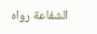الشفاعة رواه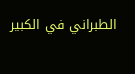الطبراني في الكبير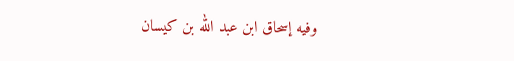وفيه إسحاق ابن عبد الله بن كيسان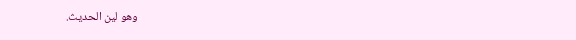وهو لين الحديث.